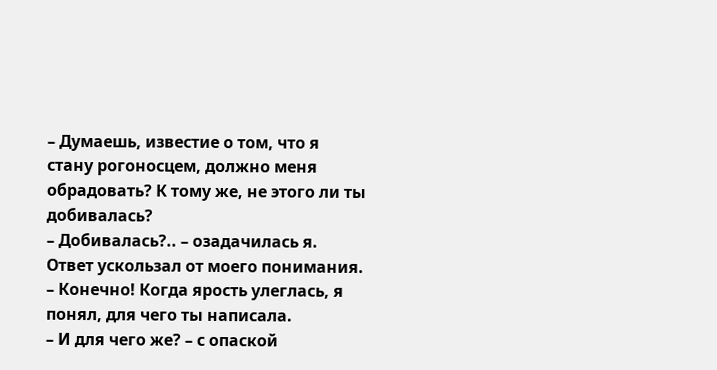– Думаешь, известие о том, что я стану рогоносцем, должно меня обрадовать? К тому же, не этого ли ты добивалась?
– Добивалась?.. – озадачилась я. Ответ ускользал от моего понимания.
– Конечно! Когда ярость улеглась, я понял, для чего ты написала.
– И для чего же? – с опаской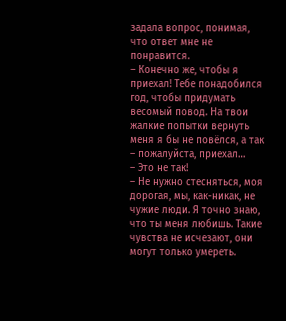задала вопрос, понимая, что ответ мне не понравится.
– Конечно же, чтобы я приехал! Тебе понадобился год, чтобы придумать весомый повод. На твои жалкие попытки вернуть меня я бы не повёлся, а так – пожалуйста, приехал…
– Это не так!
– Не нужно стесняться, моя дорогая, мы, как-никак, не чужие люди. Я точно знаю, что ты меня любишь. Такие чувства не исчезают, они могут только умереть.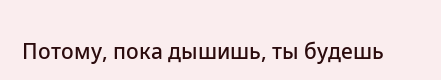Потому, пока дышишь, ты будешь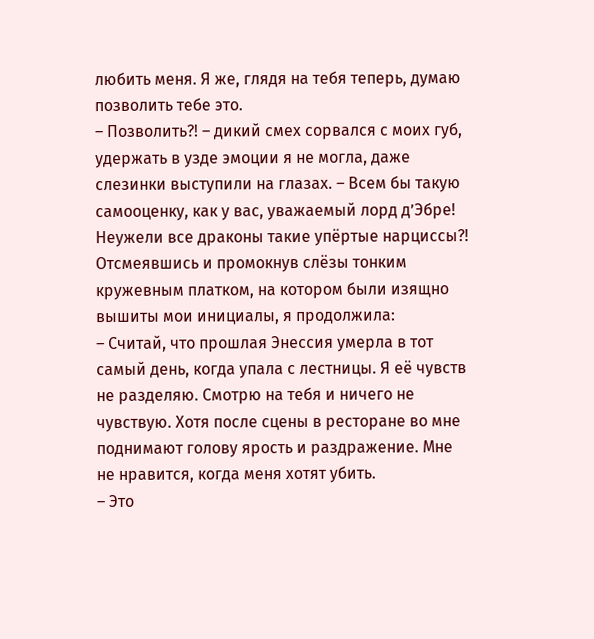любить меня. Я же, глядя на тебя теперь, думаю позволить тебе это.
– Позволить?! – дикий смех сорвался с моих губ, удержать в узде эмоции я не могла, даже слезинки выступили на глазах. – Всем бы такую самооценку, как у вас, уважаемый лорд д’Эбре! Неужели все драконы такие упёртые нарциссы?!
Отсмеявшись и промокнув слёзы тонким кружевным платком, на котором были изящно вышиты мои инициалы, я продолжила:
– Считай, что прошлая Энессия умерла в тот самый день, когда упала с лестницы. Я её чувств не разделяю. Смотрю на тебя и ничего не чувствую. Хотя после сцены в ресторане во мне поднимают голову ярость и раздражение. Мне не нравится, когда меня хотят убить.
– Это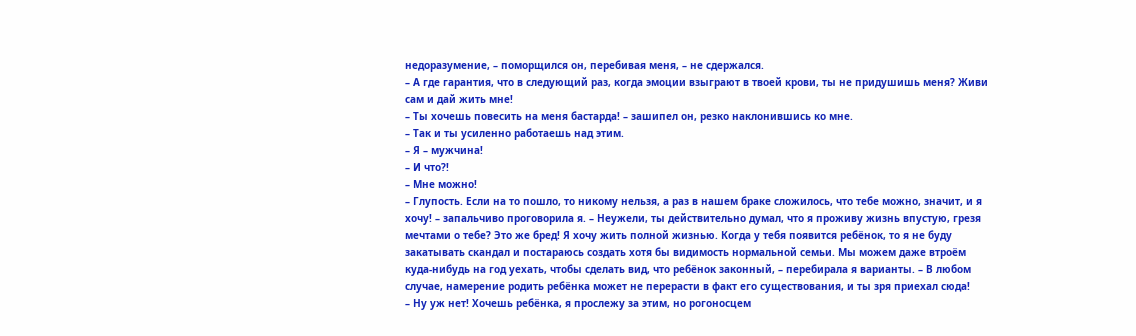недоразумение, – поморщился он, перебивая меня, – не сдержался.
– А где гарантия, что в следующий раз, когда эмоции взыграют в твоей крови, ты не придушишь меня? Живи сам и дай жить мне!
– Ты хочешь повесить на меня бастарда! – зашипел он, резко наклонившись ко мне.
– Так и ты усиленно работаешь над этим.
– Я – мужчина!
– И что?!
– Мне можно!
– Глупость. Если на то пошло, то никому нельзя, а раз в нашем браке сложилось, что тебе можно, значит, и я хочу! – запальчиво проговорила я. – Неужели, ты действительно думал, что я проживу жизнь впустую, грезя мечтами о тебе? Это же бред! Я хочу жить полной жизнью. Когда у тебя появится ребёнок, то я не буду закатывать скандал и постараюсь создать хотя бы видимость нормальной семьи. Мы можем даже втроём куда-нибудь на год уехать, чтобы сделать вид, что ребёнок законный, – перебирала я варианты. – В любом случае, намерение родить ребёнка может не перерасти в факт его существования, и ты зря приехал сюда!
– Ну уж нет! Хочешь ребёнка, я прослежу за этим, но рогоносцем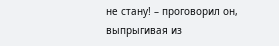не стану! – проговорил он, выпрыгивая из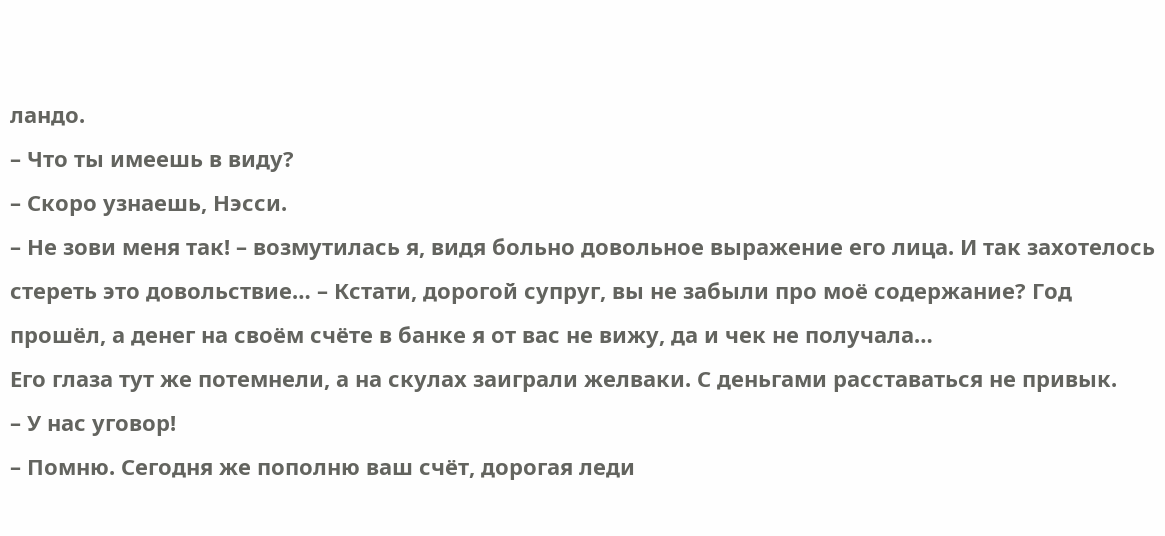ландо.
– Что ты имеешь в виду?
– Скоро узнаешь, Нэсси.
– Не зови меня так! – возмутилась я, видя больно довольное выражение его лица. И так захотелось стереть это довольствие… – Кстати, дорогой супруг, вы не забыли про моё содержание? Год прошёл, а денег на своём счёте в банке я от вас не вижу, да и чек не получала…
Его глаза тут же потемнели, а на скулах заиграли желваки. С деньгами расставаться не привык.
– У нас уговор!
– Помню. Сегодня же пополню ваш счёт, дорогая леди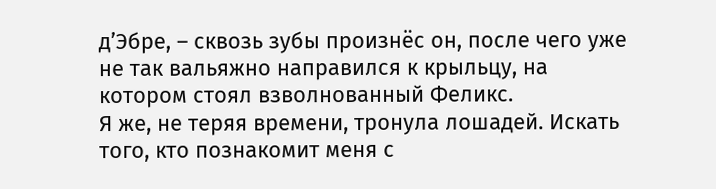д’Эбре, – сквозь зубы произнёс он, после чего уже не так вальяжно направился к крыльцу, на котором стоял взволнованный Феликс.
Я же, не теряя времени, тронула лошадей. Искать того, кто познакомит меня с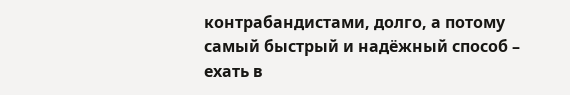контрабандистами, долго, а потому самый быстрый и надёжный способ – ехать в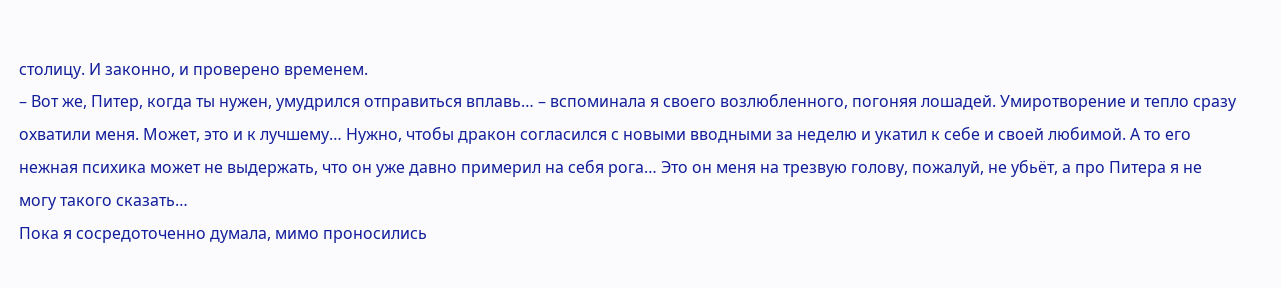столицу. И законно, и проверено временем.
– Вот же, Питер, когда ты нужен, умудрился отправиться вплавь… – вспоминала я своего возлюбленного, погоняя лошадей. Умиротворение и тепло сразу охватили меня. Может, это и к лучшему… Нужно, чтобы дракон согласился с новыми вводными за неделю и укатил к себе и своей любимой. А то его нежная психика может не выдержать, что он уже давно примерил на себя рога… Это он меня на трезвую голову, пожалуй, не убьёт, а про Питера я не могу такого сказать…
Пока я сосредоточенно думала, мимо проносились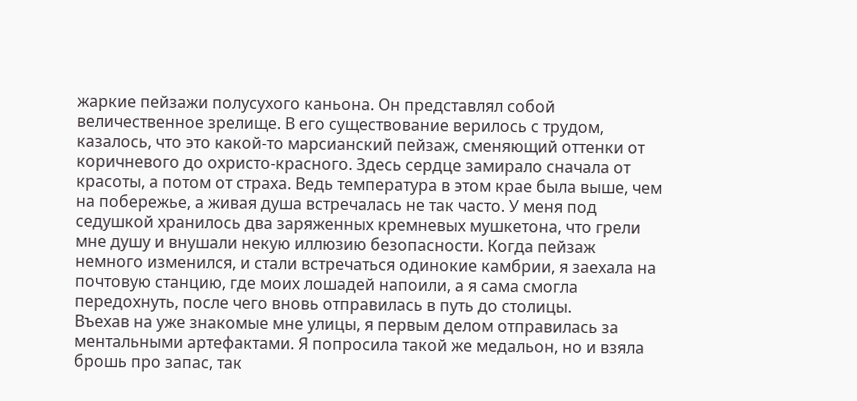жаркие пейзажи полусухого каньона. Он представлял собой величественное зрелище. В его существование верилось с трудом, казалось, что это какой-то марсианский пейзаж, сменяющий оттенки от коричневого до охристо-красного. Здесь сердце замирало сначала от красоты, а потом от страха. Ведь температура в этом крае была выше, чем на побережье, а живая душа встречалась не так часто. У меня под седушкой хранилось два заряженных кремневых мушкетона, что грели мне душу и внушали некую иллюзию безопасности. Когда пейзаж немного изменился, и стали встречаться одинокие камбрии, я заехала на почтовую станцию, где моих лошадей напоили, а я сама смогла передохнуть, после чего вновь отправилась в путь до столицы.
Въехав на уже знакомые мне улицы, я первым делом отправилась за ментальными артефактами. Я попросила такой же медальон, но и взяла брошь про запас, так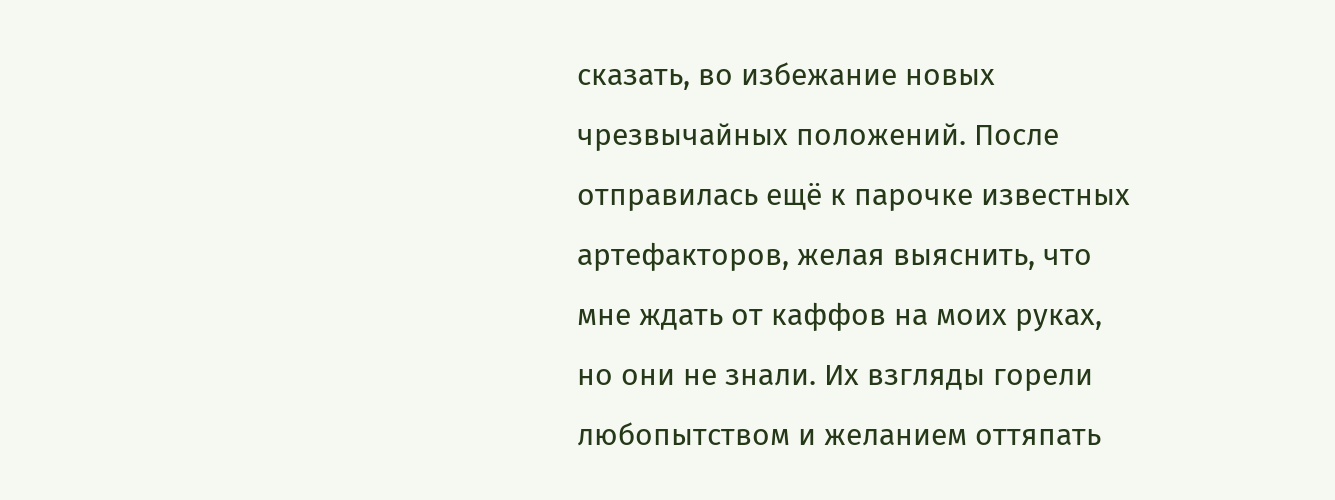сказать, во избежание новых чрезвычайных положений. После отправилась ещё к парочке известных артефакторов, желая выяснить, что мне ждать от каффов на моих руках, но они не знали. Их взгляды горели любопытством и желанием оттяпать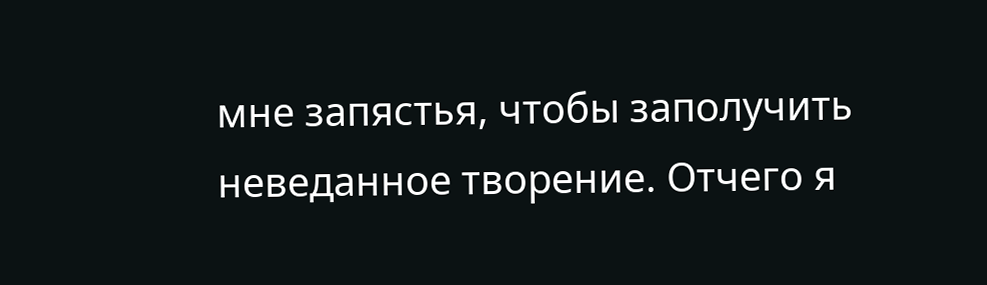мне запястья, чтобы заполучить неведанное творение. Отчего я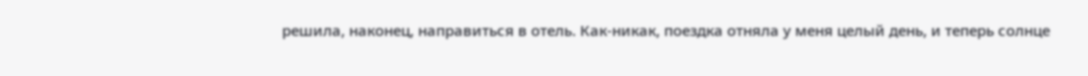решила, наконец, направиться в отель. Как-никак, поездка отняла у меня целый день, и теперь солнце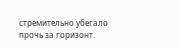стремительно убегало прочь за горизонт.